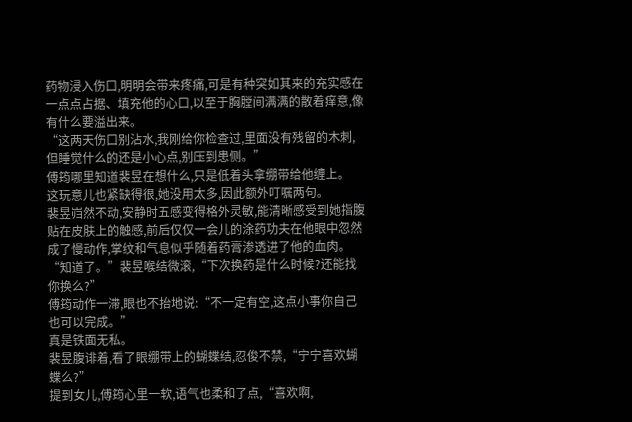药物浸入伤口,明明会带来疼痛,可是有种突如其来的充实感在一点点占据、填充他的心口,以至于胸膛间满满的散着痒意,像有什么要溢出来。
“这两天伤口别沾水,我刚给你检查过,里面没有残留的木刺,但睡觉什么的还是小心点,别压到患侧。”
傅筠哪里知道裴昱在想什么,只是低着头拿绷带给他缠上。
这玩意儿也紧缺得很,她没用太多,因此额外叮嘱两句。
裴昱岿然不动,安静时五感变得格外灵敏,能清晰感受到她指腹贴在皮肤上的触感,前后仅仅一会儿的涂药功夫在他眼中忽然成了慢动作,掌纹和气息似乎随着药膏渗透进了他的血肉。
“知道了。”裴昱喉结微滚,“下次换药是什么时候?还能找你换么?”
傅筠动作一滞,眼也不抬地说:“不一定有空,这点小事你自己也可以完成。”
真是铁面无私。
裴昱腹诽着,看了眼绷带上的蝴蝶结,忍俊不禁,“宁宁喜欢蝴蝶么?”
提到女儿,傅筠心里一软,语气也柔和了点,“喜欢啊,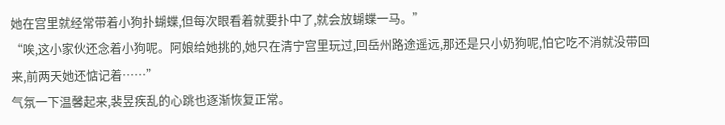她在宫里就经常带着小狗扑蝴蝶,但每次眼看着就要扑中了,就会放蝴蝶一马。”
“唉,这小家伙还念着小狗呢。阿娘给她挑的,她只在清宁宫里玩过,回岳州路途遥远,那还是只小奶狗呢,怕它吃不消就没带回来,前两天她还惦记着……”
气氛一下温馨起来,裴昱疾乱的心跳也逐渐恢复正常。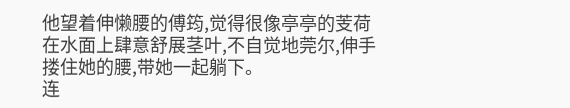他望着伸懒腰的傅筠,觉得很像亭亭的芰荷在水面上肆意舒展茎叶,不自觉地莞尔,伸手搂住她的腰,带她一起躺下。
连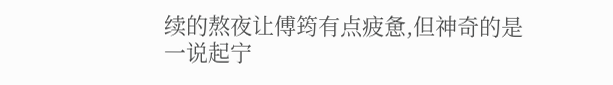续的熬夜让傅筠有点疲惫,但神奇的是一说起宁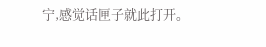宁,感觉话匣子就此打开。